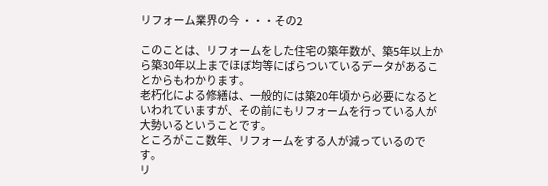リフォーム業界の今 ・・・その2

このことは、リフォームをした住宅の築年数が、築5年以上から築30年以上までほぼ均等にばらついているデータがあることからもわかります。
老朽化による修繕は、一般的には築20年頃から必要になるといわれていますが、その前にもリフォームを行っている人が大勢いるということです。
ところがここ数年、リフォームをする人が減っているのです。
リ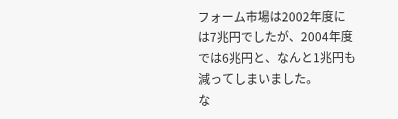フォーム市場は2002年度には7兆円でしたが、2004年度では6兆円と、なんと1兆円も減ってしまいました。
な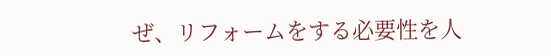ぜ、リフォームをする必要性を人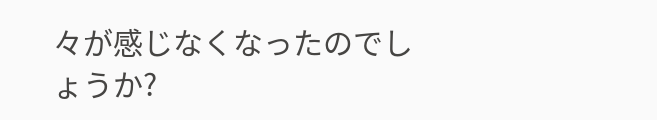々が感じなくなったのでしょうか?